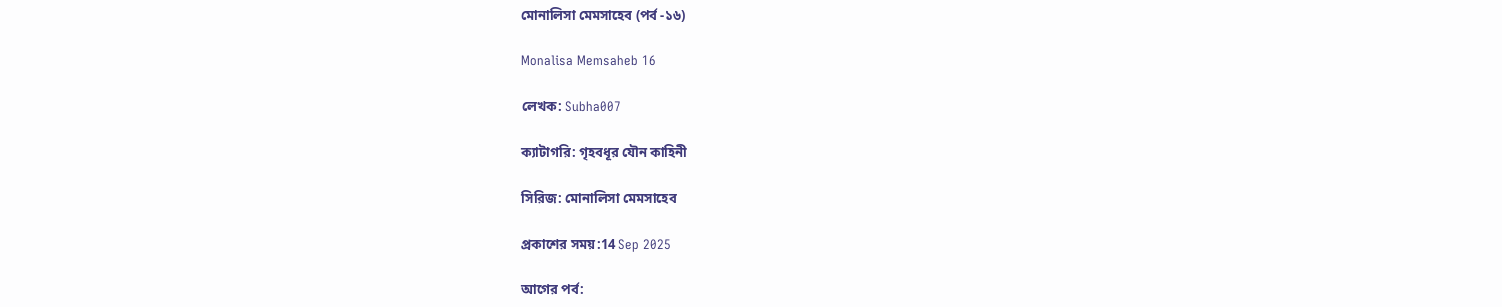মোনালিসা মেমসাহেব (পর্ব -১৬)

Monalisa Memsaheb 16

লেখক: Subha007

ক্যাটাগরি: গৃহবধূর যৌন কাহিনী

সিরিজ: মোনালিসা মেমসাহেব

প্রকাশের সময়:14 Sep 2025

আগের পর্ব: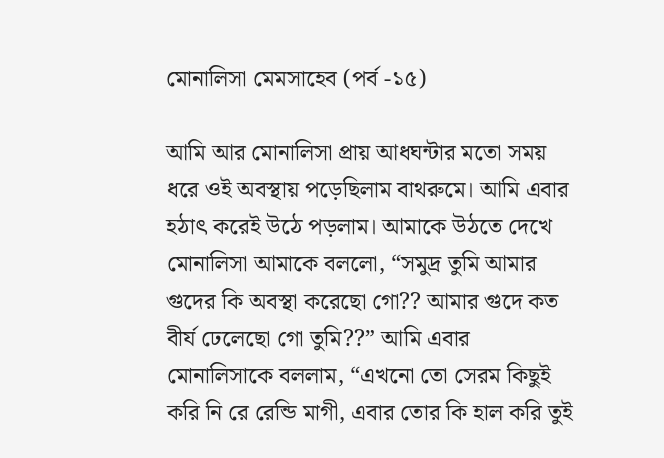মোনালিসা মেমসাহেব (পর্ব -১৫)

আমি আর মোনালিসা প্রায় আধঘন্টার মতো সময় ধরে ওই অবস্থায় পড়েছিলাম বাথরুমে। আমি এবার হঠাৎ করেই উঠে পড়লাম। আমাকে উঠতে দেখে মোনালিসা আমাকে বললো, “সমুদ্র তুমি আমার গুদের কি অবস্থা করেছো গো?? আমার গুদে কত বীর্য ঢেলেছো গো তুমি??” আমি এবার মোনালিসাকে বললাম, “এখনো তো সেরম কিছুই করি নি রে রেন্ডি মাগী, এবার তোর কি হাল করি তুই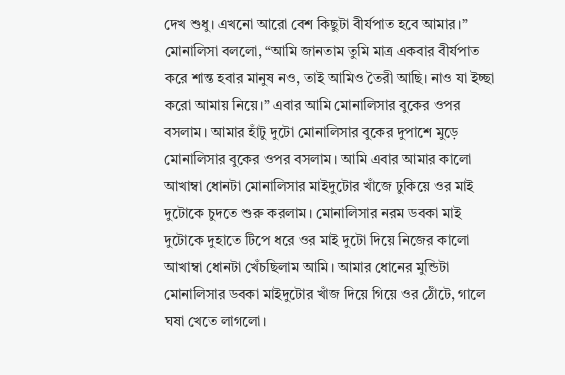দেখ শুধু। এখনো আরো বেশ কিছুটা বীর্যপাত হবে আমার।” মোনালিসা বললো, “আমি জানতাম তুমি মাত্র একবার বীর্যপাত করে শান্ত হবার মানুষ নও, তাই আমিও তৈরী আছি। নাও যা ইচ্ছা করো আমায় নিয়ে।” এবার আমি মোনালিসার বুকের ওপর বসলাম। আমার হাঁটু দুটো মোনালিসার বুকের দুপাশে মুড়ে মোনালিসার বুকের ওপর বসলাম। আমি এবার আমার কালো আখাম্বা ধোনটা মোনালিসার মাইদুটোর খাঁজে ঢুকিয়ে ওর মাই দুটোকে চুদতে শুরু করলাম। মোনালিসার নরম ডবকা মাই দুটোকে দুহাতে টিপে ধরে ওর মাই দুটো দিয়ে নিজের কালো আখাম্বা ধোনটা খেঁচছিলাম আমি। আমার ধোনের মুন্ডিটা মোনালিসার ডবকা মাইদুটোর খাঁজ দিয়ে গিয়ে ওর ঠোঁটে, গালে ঘষা খেতে লাগলো।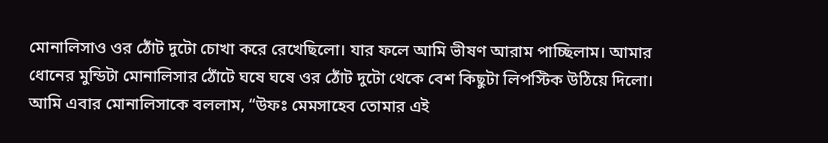মোনালিসাও ওর ঠোঁট দুটো চোখা করে রেখেছিলো। যার ফলে আমি ভীষণ আরাম পাচ্ছিলাম। আমার ধোনের মুন্ডিটা মোনালিসার ঠোঁটে ঘষে ঘষে ওর ঠোঁট দুটো থেকে বেশ কিছুটা লিপস্টিক উঠিয়ে দিলো। আমি এবার মোনালিসাকে বললাম, “উফঃ মেমসাহেব তোমার এই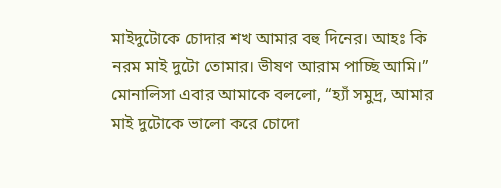মাইদুটোকে চোদার শখ আমার বহু দিনের। আহঃ কি নরম মাই দুটো তোমার। ভীষণ আরাম পাচ্ছি আমি।” মোনালিসা এবার আমাকে বললো, “হ্যাঁ সমুদ্র, আমার মাই দুটোকে ভালো করে চোদো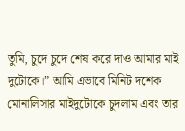তুমি, চুদে চুদে শেষ করে দাও আমার মাই দুটোকে।” আমি এভাবে মিনিট দশেক মোনালিসার মাইদুটোকে চুদলাম এবং তার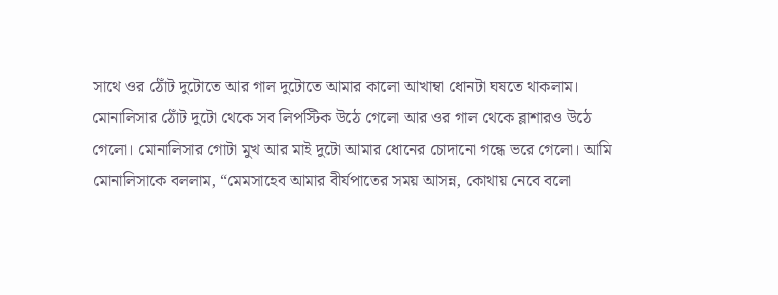সাথে ওর ঠোঁট দুটোতে আর গাল দুটোতে আমার কালো আখাম্বা ধোনটা ঘষতে থাকলাম। মোনালিসার ঠোঁট দুটো থেকে সব লিপস্টিক উঠে গেলো আর ওর গাল থেকে ব্লাশারও উঠে গেলো। মোনালিসার গোটা মুখ আর মাই দুটো আমার ধোনের চোদানো গন্ধে ভরে গেলো। আমি মোনালিসাকে বললাম, “মেমসাহেব আমার বীর্যপাতের সময় আসন্ন, কোথায় নেবে বলো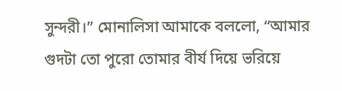সুন্দরী।” মোনালিসা আমাকে বললো, “আমার গুদটা তো পুরো তোমার বীর্য দিয়ে ভরিয়ে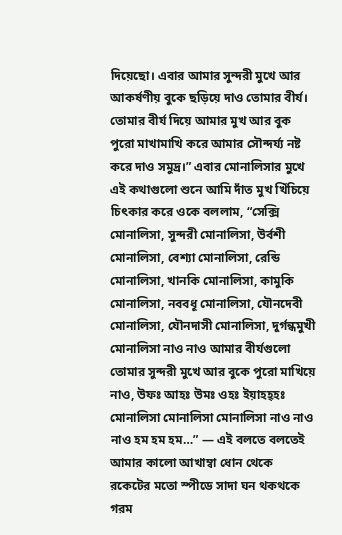দিয়েছো। এবার আমার সুন্দরী মুখে আর আকর্ষণীয় বুকে ছড়িয়ে দাও তোমার বীর্য। তোমার বীর্য দিয়ে আমার মুখ আর বুক পুরো মাখামাখি করে আমার সৌন্দর্য্য নষ্ট করে দাও সমুদ্র।” এবার মোনালিসার মুখে এই কথাগুলো শুনে আমি দাঁত মুখ খিঁচিয়ে চিৎকার করে ওকে বললাম, “সেক্সি মোনালিসা, সুন্দরী মোনালিসা, উর্বশী মোনালিসা, বেশ্যা মোনালিসা, রেন্ডি মোনালিসা, খানকি মোনালিসা, কামুকি মোনালিসা, নববধূ মোনালিসা, যৌনদেবী মোনালিসা, যৌনদাসী মোনালিসা, দুর্গন্ধমুখী মোনালিসা নাও নাও আমার বীর্যগুলো তোমার সুন্দরী মুখে আর বুকে পুরো মাখিয়ে নাও, উফঃ আহঃ উমঃ ওহঃ ইয়াহহ্হঃ মোনালিসা মোনালিসা মোনালিসা নাও নাও নাও হম হম হম…” — এই বলতে বলতেই আমার কালো আখাম্বা ধোন থেকে রকেটের মতো স্পীডে সাদা ঘন থকথকে গরম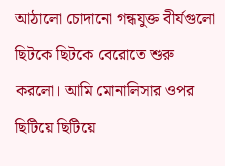আঠালো চোদানো গন্ধযুক্ত বীর্যগুলো ছিটকে ছিটকে বেরোতে শুরু করলো। আমি মোনালিসার ওপর ছিটিয়ে ছিটিয়ে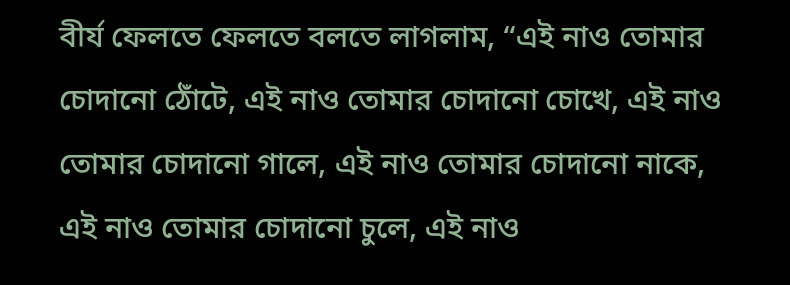বীর্য ফেলতে ফেলতে বলতে লাগলাম, “এই নাও তোমার চোদানো ঠোঁটে, এই নাও তোমার চোদানো চোখে, এই নাও তোমার চোদানো গালে, এই নাও তোমার চোদানো নাকে, এই নাও তোমার চোদানো চুলে, এই নাও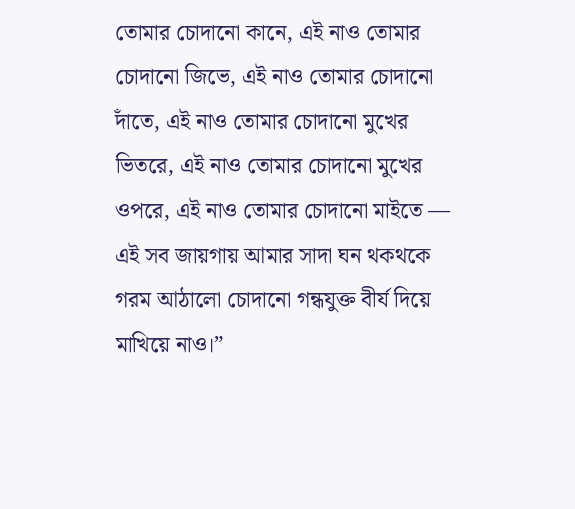তোমার চোদানো কানে, এই নাও তোমার চোদানো জিভে, এই নাও তোমার চোদানো দাঁতে, এই নাও তোমার চোদানো মুখের ভিতরে, এই নাও তোমার চোদানো মুখের ওপরে, এই নাও তোমার চোদানো মাইতে — এই সব জায়গায় আমার সাদা ঘন থকথকে গরম আঠালো চোদানো গন্ধযুক্ত বীর্য দিয়ে মাখিয়ে নাও।”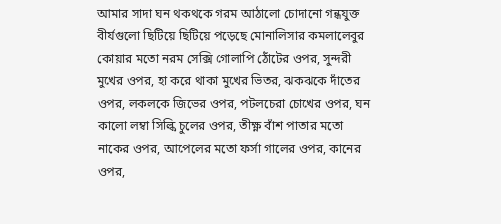আমার সাদা ঘন থকথকে গরম আঠালো চোদানো গন্ধযুক্ত বীর্যগুলো ছিটিয়ে ছিটিয়ে পড়েছে মোনালিসার কমলালেবুর কোয়ার মতো নরম সেক্সি গোলাপি ঠোঁটের ওপর, সুন্দরী মুখের ওপর, হা করে থাকা মুখের ভিতর, ঝকঝকে দাঁতের ওপর, লকলকে জিভের ওপর, পটলচেরা চোখের ওপর, ঘন কালো লম্বা সিল্কি চুলের ওপর, তীক্ষ্ণ বাঁশ পাতার মতো নাকের ওপর, আপেলের মতো ফর্সা গালের ওপর, কানের ওপর,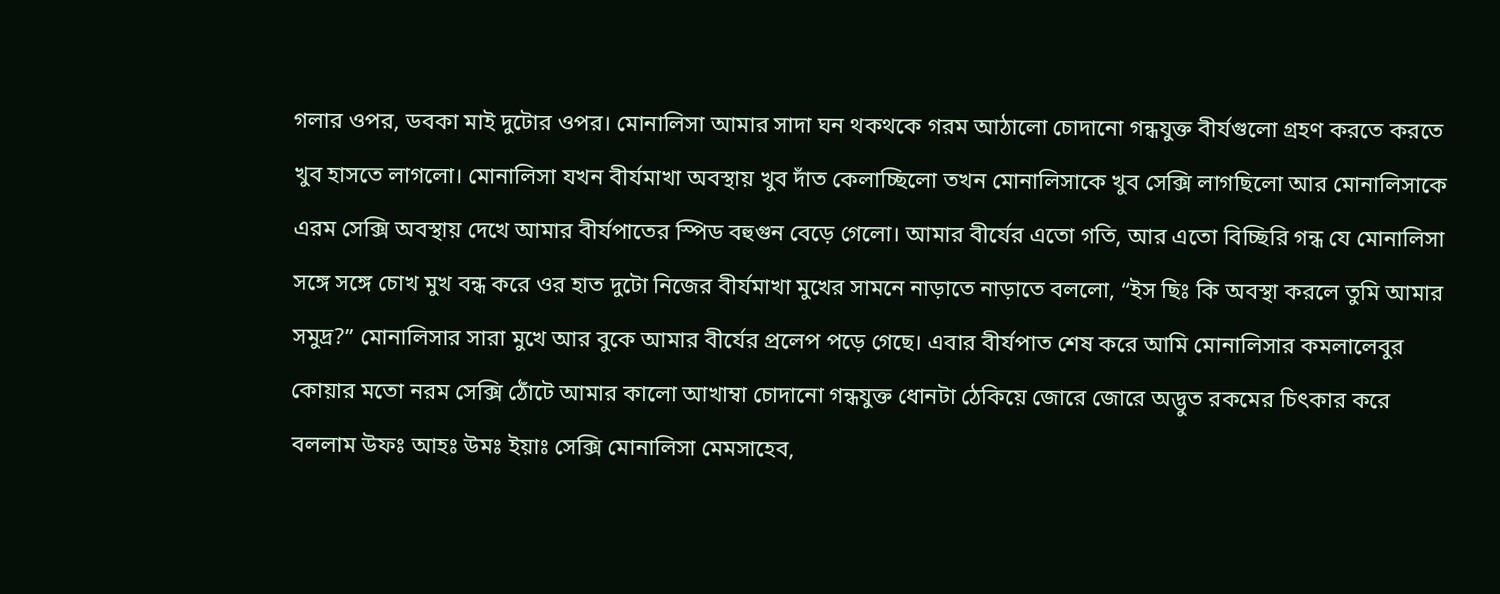গলার ওপর, ডবকা মাই দুটোর ওপর। মোনালিসা আমার সাদা ঘন থকথকে গরম আঠালো চোদানো গন্ধযুক্ত বীর্যগুলো গ্রহণ করতে করতে খুব হাসতে লাগলো। মোনালিসা যখন বীর্যমাখা অবস্থায় খুব দাঁত কেলাচ্ছিলো তখন মোনালিসাকে খুব সেক্সি লাগছিলো আর মোনালিসাকে এরম সেক্সি অবস্থায় দেখে আমার বীর্যপাতের স্পিড বহুগুন বেড়ে গেলো। আমার বীর্যের এতো গতি, আর এতো বিচ্ছিরি গন্ধ যে মোনালিসা সঙ্গে সঙ্গে চোখ মুখ বন্ধ করে ওর হাত দুটো নিজের বীর্যমাখা মুখের সামনে নাড়াতে নাড়াতে বললো, “ইস ছিঃ কি অবস্থা করলে তুমি আমার সমুদ্র?” মোনালিসার সারা মুখে আর বুকে আমার বীর্যের প্রলেপ পড়ে গেছে। এবার বীর্যপাত শেষ করে আমি মোনালিসার কমলালেবুর কোয়ার মতো নরম সেক্সি ঠোঁটে আমার কালো আখাম্বা চোদানো গন্ধযুক্ত ধোনটা ঠেকিয়ে জোরে জোরে অদ্ভুত রকমের চিৎকার করে বললাম উফঃ আহঃ উমঃ ইয়াঃ সেক্সি মোনালিসা মেমসাহেব,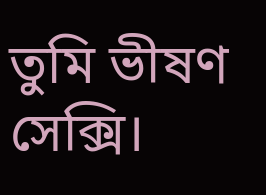তুমি ভীষণ সেক্সি।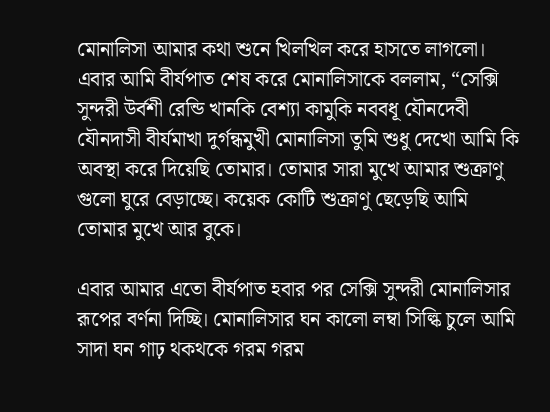মোনালিসা আমার কথা শুনে খিলখিল করে হাসতে লাগলো। এবার আমি বীর্যপাত শেষ করে মোনালিসাকে বললাম, “সেক্সি সুন্দরী উর্বশী রেন্ডি খানকি বেশ্যা কামুকি নববধূ যৌনদেবী যৌনদাসী বীর্যমাখা দুর্গন্ধমুখী মোনালিসা তুমি শুধু দেখো আমি কি অবস্থা করে দিয়েছি তোমার। তোমার সারা মুখে আমার শুক্রাণু গুলো ঘুরে বেড়াচ্ছে। কয়েক কোটি শুক্রাণু ছেড়েছি আমি তোমার মুখে আর বুকে।

এবার আমার এতো বীর্যপাত হবার পর সেক্সি সুন্দরী মোনালিসার রূপের বর্ণনা দিচ্ছি। মোনালিসার ঘন কালো লম্বা সিল্কি চুলে আমি সাদা ঘন গাঢ় থকথকে গরম গরম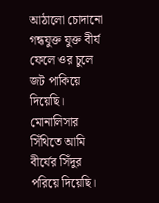আঠালো চোদানো গন্ধযুক্ত যুক্ত বীর্য ফেলে ওর চুলে জট পাকিয়ে দিয়েছি। মোনালিসার সিঁথিতে আমি বীর্যের সিঁদুর পরিয়ে দিয়েছি।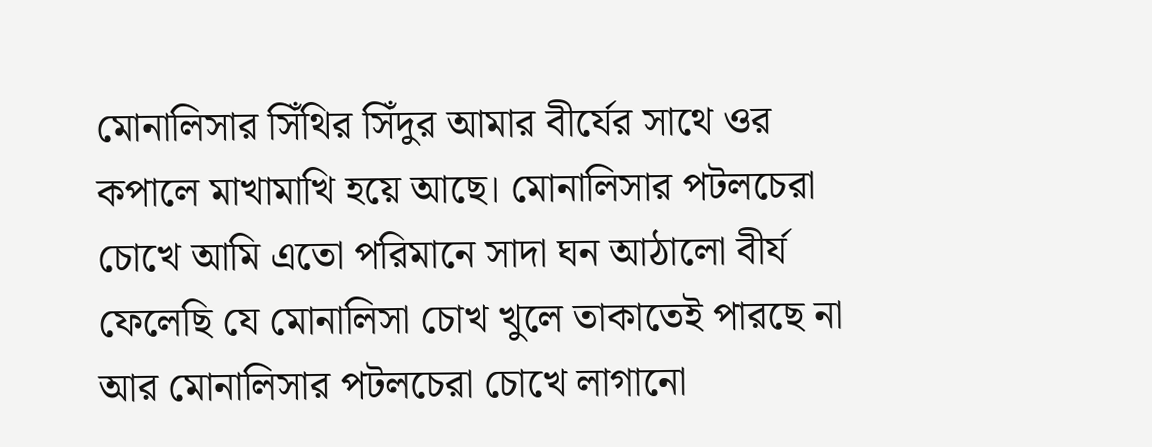মোনালিসার সিঁথির সিঁদুর আমার বীর্যের সাথে ওর কপালে মাখামাখি হয়ে আছে। মোনালিসার পটলচেরা চোখে আমি এতো পরিমানে সাদা ঘন আঠালো বীর্য ফেলেছি যে মোনালিসা চোখ খুলে তাকাতেই পারছে না আর মোনালিসার পটলচেরা চোখে লাগানো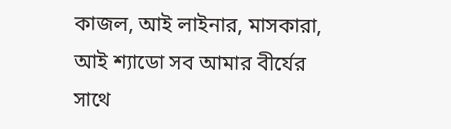কাজল, আই লাইনার, মাসকারা, আই শ্যাডো সব আমার বীর্যের সাথে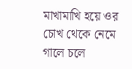মাখামাখি হয়ে ওর চোখ থেকে নেমে গালে চলে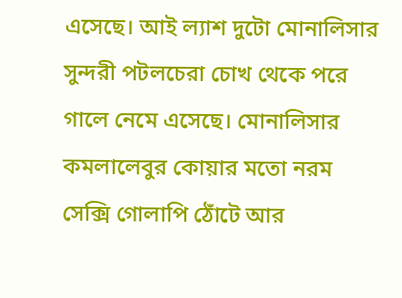এসেছে। আই ল্যাশ দুটো মোনালিসার সুন্দরী পটলচেরা চোখ থেকে পরে গালে নেমে এসেছে। মোনালিসার কমলালেবুর কোয়ার মতো নরম সেক্সি গোলাপি ঠোঁটে আর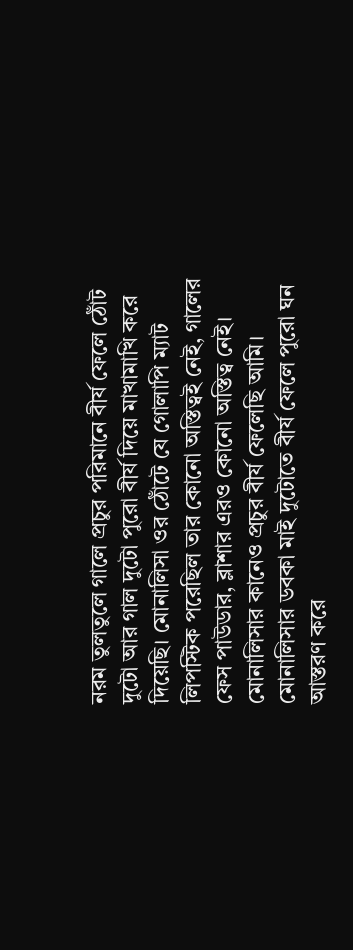নরম তুলতুলে গালে প্রচুর পরিমানে বীর্য ফেলে ঠোঁট দুটো আর গাল দুটো পুরো বীর্য দিয়ে মাখামাখি করে দিয়েছি। মোনালিসা ওর ঠোঁটে যে গোলাপি ম্যাট লিপস্টিক পরেছিল তার কোনো অস্তিত্বই নেই, গালের ফেস পাউডার, ব্লাশার এরও কোনো অস্তিত্ব নেই। মোনালিসার কানেও প্রচুর বীর্য ফেলেছি আমি। মোনালিসার ডবকা মাই দুটোতে বীর্য ফেলে পুরো ঘন আস্তরণ করে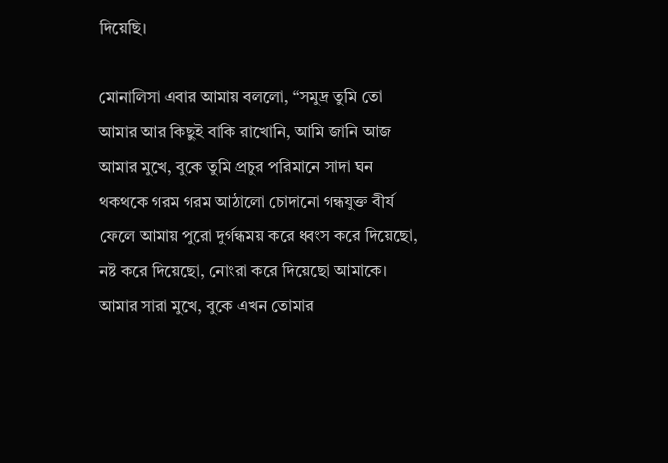দিয়েছি।

মোনালিসা এবার আমায় বললো, “সমুদ্র তুমি তো আমার আর কিছুই বাকি রাখোনি, আমি জানি আজ আমার মুখে, বুকে তুমি প্রচুর পরিমানে সাদা ঘন থকথকে গরম গরম আঠালো চোদানো গন্ধযুক্ত বীর্য ফেলে আমায় পুরো দুর্গন্ধময় করে ধ্বংস করে দিয়েছো, নষ্ট করে দিয়েছো, নোংরা করে দিয়েছো আমাকে। আমার সারা মুখে, বুকে এখন তোমার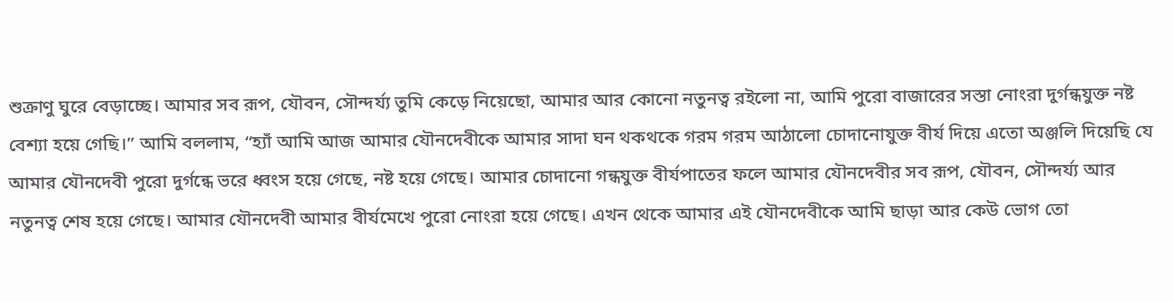শুক্রাণু ঘুরে বেড়াচ্ছে। আমার সব রূপ, যৌবন, সৌন্দর্য্য তুমি কেড়ে নিয়েছো, আমার আর কোনো নতুনত্ব রইলো না, আমি পুরো বাজারের সস্তা নোংরা দুর্গন্ধযুক্ত নষ্ট বেশ্যা হয়ে গেছি।” আমি বললাম, “হ্যাঁ আমি আজ আমার যৌনদেবীকে আমার সাদা ঘন থকথকে গরম গরম আঠালো চোদানোযুক্ত বীর্য দিয়ে এতো অঞ্জলি দিয়েছি যে আমার যৌনদেবী পুরো দুর্গন্ধে ভরে ধ্বংস হয়ে গেছে, নষ্ট হয়ে গেছে। আমার চোদানো গন্ধযুক্ত বীর্যপাতের ফলে আমার যৌনদেবীর সব রূপ, যৌবন, সৌন্দর্য্য আর নতুনত্ব শেষ হয়ে গেছে। আমার যৌনদেবী আমার বীর্যমেখে পুরো নোংরা হয়ে গেছে। এখন থেকে আমার এই যৌনদেবীকে আমি ছাড়া আর কেউ ভোগ তো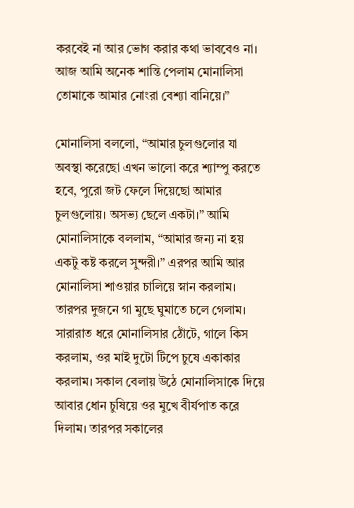করবেই না আর ভোগ করার কথা ভাববেও না। আজ আমি অনেক শান্তি পেলাম মোনালিসা তোমাকে আমার নোংরা বেশ্যা বানিয়ে।”

মোনালিসা বললো, “আমার চুলগুলোর যা অবস্থা করেছো এখন ভালো করে শ্যাম্পু করতে হবে, পুরো জট ফেলে দিয়েছো আমার চুলগুলোয়। অসভ্য ছেলে একটা।” আমি মোনালিসাকে বললাম, “আমার জন্য না হয় একটু কষ্ট করলে সুন্দরী।” এরপর আমি আর মোনালিসা শাওয়ার চালিয়ে স্নান করলাম। তারপর দুজনে গা মুছে ঘুমাতে চলে গেলাম। সারারাত ধরে মোনালিসার ঠোঁটে, গালে কিস করলাম, ওর মাই দুটো টিপে চুষে একাকার করলাম। সকাল বেলায় উঠে মোনালিসাকে দিয়ে আবার ধোন চুষিয়ে ওর মুখে বীর্যপাত করে দিলাম। তারপর সকালের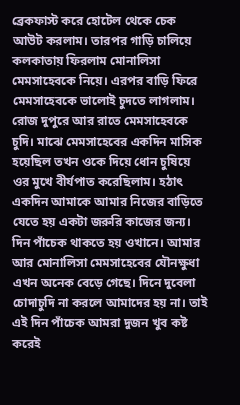ব্রেকফাস্ট করে হোটেল থেকে চেক আউট করলাম। তারপর গাড়ি চালিয়ে কলকাতায় ফিরলাম মোনালিসা মেমসাহেবকে নিয়ে। এরপর বাড়ি ফিরে মেমসাহেবকে ভালোই চুদতে লাগলাম। রোজ দুপুরে আর রাতে মেমসাহেবকে চুদি। মাঝে মেমসাহেবের একদিন মাসিক হয়েছিল তখন ওকে দিয়ে ধোন চুষিয়ে ওর মুখে বীর্যপাত করেছিলাম। হঠাৎ একদিন আমাকে আমার নিজের বাড়িতে যেতে হয় একটা জরুরি কাজের জন্য। দিন পাঁচেক থাকতে হয় ওখানে। আমার আর মোনালিসা মেমসাহেবের যৌনক্ষুধা এখন অনেক বেড়ে গেছে। দিনে দুবেলা চোদাচুদি না করলে আমাদের হয় না। তাই এই দিন পাঁচেক আমরা দুজন খুব কষ্ট করেই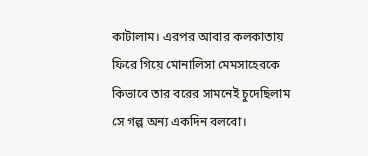কাটালাম। এরপর আবার কলকাতায় ফিরে গিয়ে মোনালিসা মেমসাহেবকে কিভাবে তার বরের সামনেই চুদেছিলাম সে গল্প অন্য একদিন বলবো।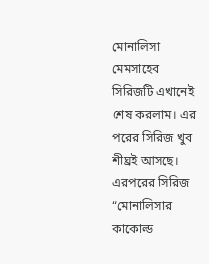মোনালিসা মেমসাহেব সিরিজটি এখানেই শেষ করলাম। এর পরের সিরিজ খুব শীঘ্রই আসছে। এরপরের সিরিজ “মোনালিসার কাকোল্ড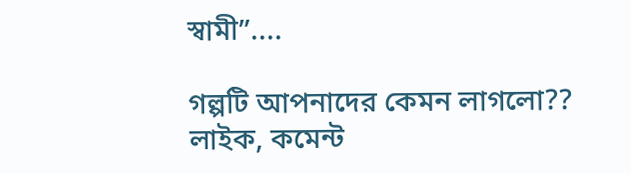স্বামী”....

গল্পটি আপনাদের কেমন লাগলো?? লাইক, কমেন্ট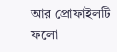আর প্রোফাইলটি ফলো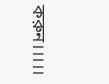করুন।।।।।